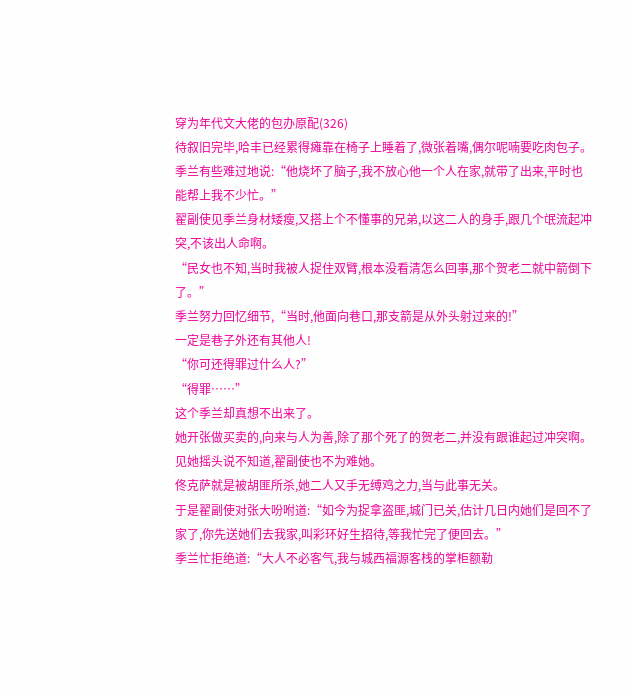穿为年代文大佬的包办原配(326)
待叙旧完毕,哈丰已经累得瘫靠在椅子上睡着了,微张着嘴,偶尔呢喃要吃肉包子。
季兰有些难过地说:“他烧坏了脑子,我不放心他一个人在家,就带了出来,平时也能帮上我不少忙。”
翟副使见季兰身材矮瘦,又搭上个不懂事的兄弟,以这二人的身手,跟几个氓流起冲突,不该出人命啊。
“民女也不知,当时我被人捉住双臂,根本没看清怎么回事,那个贺老二就中箭倒下了。”
季兰努力回忆细节,“当时,他面向巷口,那支箭是从外头射过来的!”
一定是巷子外还有其他人!
“你可还得罪过什么人?”
“得罪……”
这个季兰却真想不出来了。
她开张做买卖的,向来与人为善,除了那个死了的贺老二,并没有跟谁起过冲突啊。
见她摇头说不知道,翟副使也不为难她。
佟克萨就是被胡匪所杀,她二人又手无缚鸡之力,当与此事无关。
于是翟副使对张大吩咐道:“如今为捉拿盗匪,城门已关,估计几日内她们是回不了家了,你先送她们去我家,叫彩环好生招待,等我忙完了便回去。”
季兰忙拒绝道:“大人不必客气,我与城西福源客栈的掌柜额勒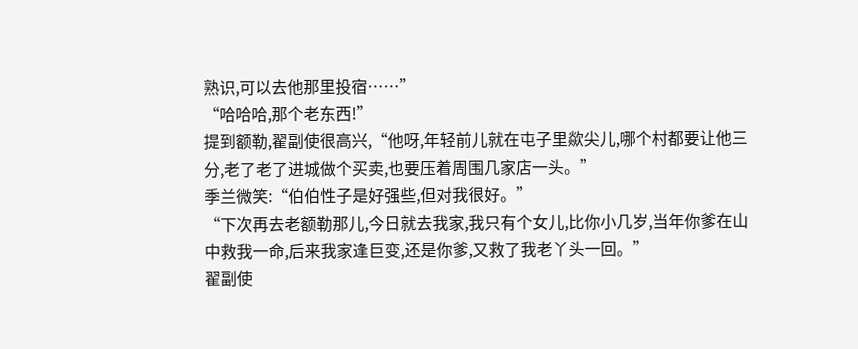熟识,可以去他那里投宿……”
“哈哈哈,那个老东西!”
提到额勒,翟副使很高兴,“他呀,年轻前儿就在屯子里歘尖儿,哪个村都要让他三分,老了老了进城做个买卖,也要压着周围几家店一头。”
季兰微笑:“伯伯性子是好强些,但对我很好。”
“下次再去老额勒那儿,今日就去我家,我只有个女儿,比你小几岁,当年你爹在山中救我一命,后来我家逢巨变,还是你爹,又救了我老丫头一回。”
翟副使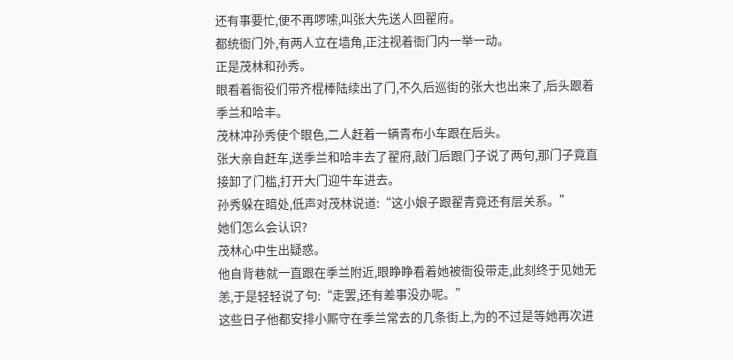还有事要忙,便不再啰嗦,叫张大先送人回翟府。
都统衙门外,有两人立在墙角,正注视着衙门内一举一动。
正是茂林和孙秀。
眼看着衙役们带齐棍棒陆续出了门,不久后巡街的张大也出来了,后头跟着季兰和哈丰。
茂林冲孙秀使个眼色,二人赶着一辆青布小车跟在后头。
张大亲自赶车,送季兰和哈丰去了翟府,敲门后跟门子说了两句,那门子竟直接卸了门槛,打开大门迎牛车进去。
孙秀躲在暗处,低声对茂林说道:“这小娘子跟翟青竟还有层关系。”
她们怎么会认识?
茂林心中生出疑惑。
他自背巷就一直跟在季兰附近,眼睁睁看着她被衙役带走,此刻终于见她无恙,于是轻轻说了句:“走罢,还有差事没办呢。”
这些日子他都安排小厮守在季兰常去的几条街上,为的不过是等她再次进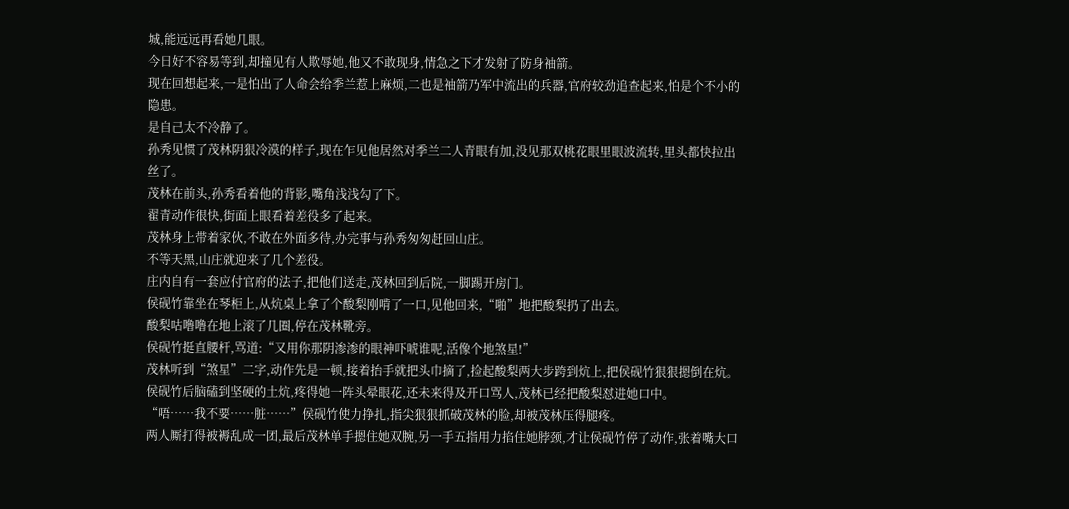城,能远远再看她几眼。
今日好不容易等到,却撞见有人欺辱她,他又不敢现身,情急之下才发射了防身袖箭。
现在回想起来,一是怕出了人命会给季兰惹上麻烦,二也是袖箭乃军中流出的兵器,官府较劲追查起来,怕是个不小的隐患。
是自己太不冷静了。
孙秀见惯了茂林阴狠冷漠的样子,现在乍见他居然对季兰二人青眼有加,没见那双桃花眼里眼波流转,里头都快拉出丝了。
茂林在前头,孙秀看着他的背影,嘴角浅浅勾了下。
翟青动作很快,街面上眼看着差役多了起来。
茂林身上带着家伙,不敢在外面多待,办完事与孙秀匆匆赶回山庄。
不等天黑,山庄就迎来了几个差役。
庄内自有一套应付官府的法子,把他们送走,茂林回到后院,一脚踢开房门。
侯砚竹靠坐在琴柜上,从炕桌上拿了个酸梨刚啃了一口,见他回来,“啪”地把酸梨扔了出去。
酸梨咕噜噜在地上滚了几圈,停在茂林靴旁。
侯砚竹挺直腰杆,骂道:“又用你那阴渗渗的眼神吓唬谁呢,活像个地煞星!”
茂林听到“煞星”二字,动作先是一顿,接着抬手就把头巾摘了,捡起酸梨两大步跨到炕上,把侯砚竹狠狠摁倒在炕。
侯砚竹后脑磕到坚硬的土炕,疼得她一阵头晕眼花,还未来得及开口骂人,茂林已经把酸梨怼进她口中。
“唔……我不要……脏……”侯砚竹使力挣扎,指尖狠狠抓破茂林的脸,却被茂林压得腿疼。
两人厮打得被褥乱成一团,最后茂林单手摁住她双腕,另一手五指用力掐住她脖颈,才让侯砚竹停了动作,张着嘴大口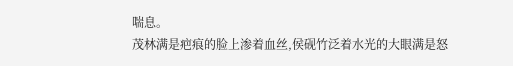喘息。
茂林满是疤痕的脸上渗着血丝,侯砚竹泛着水光的大眼满是怒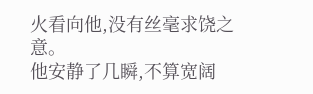火看向他,没有丝毫求饶之意。
他安静了几瞬,不算宽阔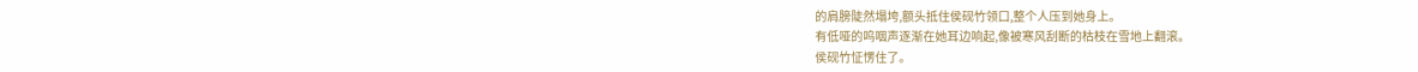的肩膀陡然塌垮,额头抵住侯砚竹领口,整个人压到她身上。
有低哑的呜咽声逐渐在她耳边响起,像被寒风刮断的枯枝在雪地上翻滚。
侯砚竹怔愣住了。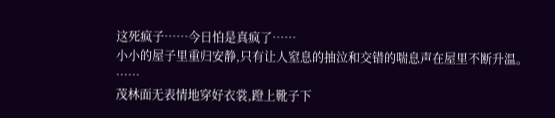这死疯子……今日怕是真疯了……
小小的屋子里重归安静,只有让人窒息的抽泣和交错的喘息声在屋里不断升温。
……
茂林面无表情地穿好衣裳,蹬上靴子下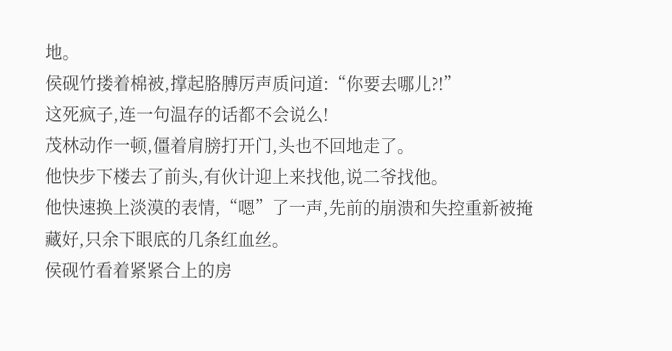地。
侯砚竹搂着棉被,撑起胳膊厉声质问道:“你要去哪儿?!”
这死疯子,连一句温存的话都不会说么!
茂林动作一顿,僵着肩膀打开门,头也不回地走了。
他快步下楼去了前头,有伙计迎上来找他,说二爷找他。
他快速换上淡漠的表情,“嗯”了一声,先前的崩溃和失控重新被掩藏好,只余下眼底的几条红血丝。
侯砚竹看着紧紧合上的房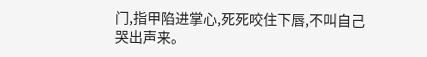门,指甲陷进掌心,死死咬住下唇,不叫自己哭出声来。